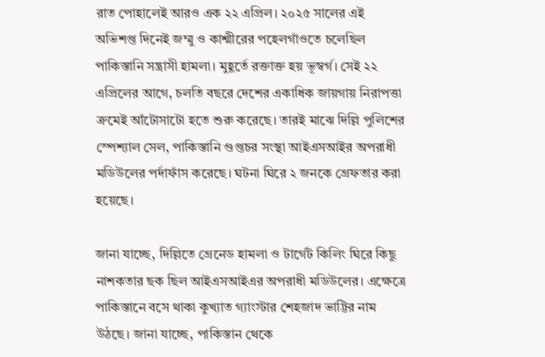রাত পোহালেই আরও এক ২২ এপ্রিল। ২০২৫ সালের এই অভিশপ্ত দিনেই জম্মু ও কাশ্মীরের পহেলগাঁওতে চলেছিল পাকিস্তানি সন্ত্রাসী হামলা। মুহূর্তে রক্তাক্ত হয় ভূস্বর্গ। সেই ২২ এপ্রিলের আগে, চলতি বছরে দেশের একাধিক জায়গায় নিরাপত্তা ক্রমেই আঁটোসাটো হতে শুরু করেছে। তারই মাঝে দিল্লি পুলিশের স্পেশ্যাল সেল, পাকিস্তানি গুপ্তচর সংস্থা আইএসআইর অপরাধী মডিউলের পর্দাফাঁস করেছে। ঘটনা ঘিরে ২ জনকে গ্রেফতার করা হয়েছে।

জানা যাচ্ছে, দিল্লিতে গ্রেনেড হামলা ও টার্গেট কিলিং ঘিরে কিছু নাশকতার ছক ছিল আইএসআইএর অপরাধী মডিউলের। এক্ষেত্রে পাকিস্তানে বসে থাকা কুখ্যাত গ্যাংস্টার শেহজাদ ভাট্টির নাম উঠছে। জানা যাচ্ছে, পাকিস্তান থেকে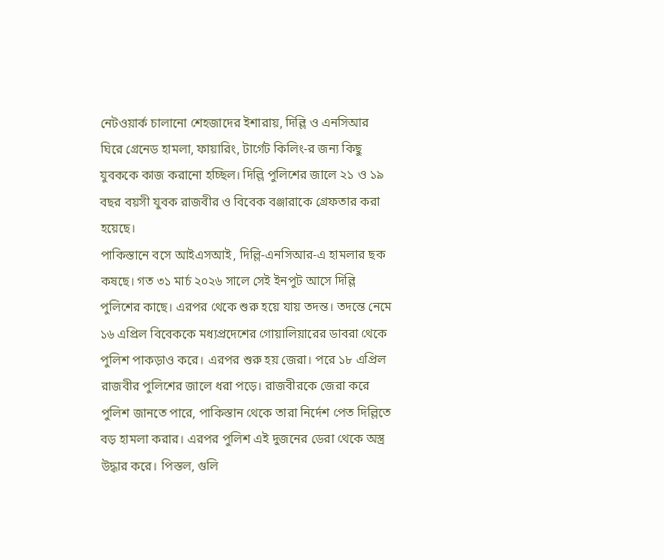নেটওয়ার্ক চালানো শেহজাদের ইশারায়, দিল্লি ও এনসিআর ঘিরে গ্রেনেড হামলা, ফায়ারিং, টার্গেট কিলিং-র জন্য কিছু যুবককে কাজ করানো হচ্ছিল। দিল্লি পুলিশের জালে ২১ ও ১৯ বছর বয়সী যুবক রাজবীর ও বিবেক বঞ্জারাকে গ্রেফতার করা হয়েছে।
পাকিস্তানে বসে আইএসআই, দিল্লি-এনসিআর-এ হামলার ছক কষছে। গত ৩১ মার্চ ২০২৬ সালে সেই ইনপুট আসে দিল্লি পুলিশের কাছে। এরপর থেকে শুরু হয়ে যায় তদন্ত। তদন্তে নেমে ১৬ এপ্রিল বিবেককে মধ্যপ্রদেশের গোয়ালিয়ারের ডাবরা থেকে পুলিশ পাকড়াও করে। এরপর শুরু হয় জেরা। পরে ১৮ এপ্রিল রাজবীর পুলিশের জালে ধরা পড়ে। রাজবীরকে জেরা করে পুলিশ জানতে পারে, পাকিস্তান থেকে তারা নির্দেশ পেত দিল্লিতে বড় হামলা করার। এরপর পুলিশ এই দুজনের ডেরা থেকে অস্ত্র উদ্ধার করে। পিস্তল, গুলি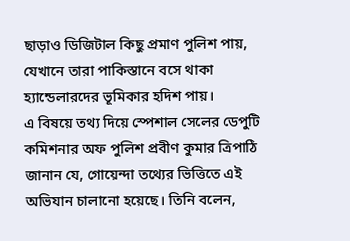ছাড়াও ডিজিটাল কিছু প্রমাণ পুলিশ পায়, যেখানে তারা পাকিস্তানে বসে থাকা হ্যান্ডেলারদের ভূমিকার হদিশ পায়।
এ বিষয়ে তথ্য দিয়ে স্পেশাল সেলের ডেপুটি কমিশনার অফ পুলিশ প্রবীণ কুমার ত্রিপাঠি জানান যে, গোয়েন্দা তথ্যের ভিত্তিতে এই অভিযান চালানো হয়েছে। তিনি বলেন,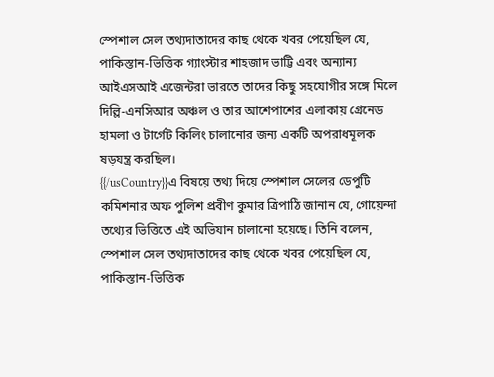স্পেশাল সেল তথ্যদাতাদের কাছ থেকে খবর পেয়েছিল যে, পাকিস্তান-ভিত্তিক গ্যাংস্টার শাহজাদ ভাট্টি এবং অন্যান্য আইএসআই এজেন্টরা ভারতে তাদের কিছু সহযোগীর সঙ্গে মিলে দিল্লি-এনসিআর অঞ্চল ও তার আশেপাশের এলাকায় গ্রেনেড হামলা ও টার্গেট কিলিং চালানোর জন্য একটি অপরাধমূলক ষড়যন্ত্র করছিল।
{{/usCountry}}এ বিষয়ে তথ্য দিয়ে স্পেশাল সেলের ডেপুটি কমিশনার অফ পুলিশ প্রবীণ কুমার ত্রিপাঠি জানান যে, গোয়েন্দা তথ্যের ভিত্তিতে এই অভিযান চালানো হয়েছে। তিনি বলেন, স্পেশাল সেল তথ্যদাতাদের কাছ থেকে খবর পেয়েছিল যে, পাকিস্তান-ভিত্তিক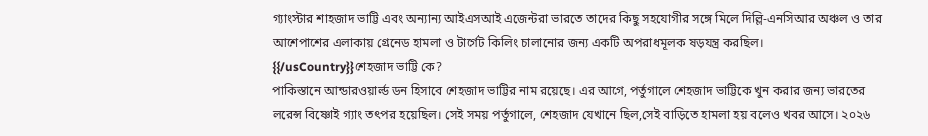গ্যাংস্টার শাহজাদ ভাট্টি এবং অন্যান্য আইএসআই এজেন্টরা ভারতে তাদের কিছু সহযোগীর সঙ্গে মিলে দিল্লি-এনসিআর অঞ্চল ও তার আশেপাশের এলাকায় গ্রেনেড হামলা ও টার্গেট কিলিং চালানোর জন্য একটি অপরাধমূলক ষড়যন্ত্র করছিল।
{{/usCountry}}শেহজাদ ভাট্টি কে?
পাকিস্তানে আন্ডারওয়ার্ল্ড ডন হিসাবে শেহজাদ ভাট্টির নাম রয়েছে। এর আগে, পর্তুগালে শেহজাদ ভাট্টিকে খুন করার জন্য ভারতের লরেন্স বিষ্ণোই গ্যাং তৎপর হয়েছিল। সেই সময় পর্তুগালে, শেহজাদ যেখানে ছিল,সেই বাড়িতে হামলা হয় বলেও খবর আসে। ২০২৬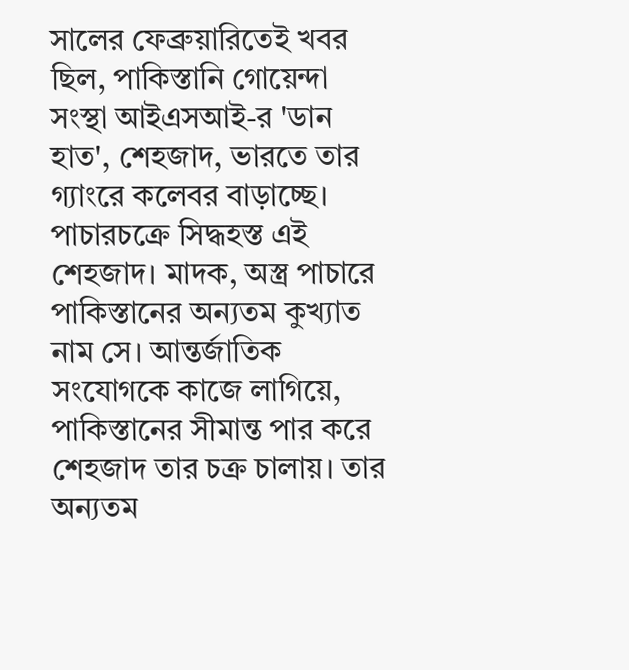সালের ফেব্রুয়ারিতেই খবর ছিল, পাকিস্তানি গোয়েন্দা সংস্থা আইএসআই-র 'ডান হাত', শেহজাদ, ভারতে তার গ্যাংরে কলেবর বাড়াচ্ছে। পাচারচক্রে সিদ্ধহস্ত এই শেহজাদ। মাদক, অস্ত্র পাচারে পাকিস্তানের অন্যতম কুখ্যাত নাম সে। আন্তর্জাতিক সংযোগকে কাজে লাগিয়ে, পাকিস্তানের সীমান্ত পার করে শেহজাদ তার চক্র চালায়। তার অন্যতম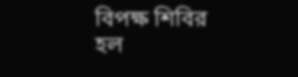বিপক্ষ শিবির হল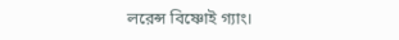লরেন্স বিষ্ণোই গ্যাং।